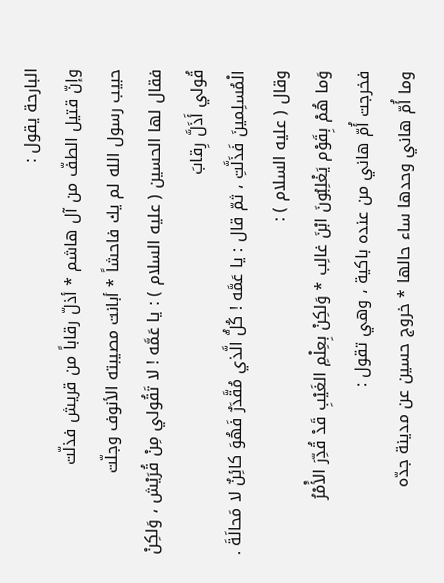البارحة يقول :
وإنّ قتيل الطفّ من آل هاشم * أذلّ رقاباً من قريش فذلّت
حبيب رسول الله لم يك فاحشاً * أبانت مصيبته الأنوف وجلّت
فقال لها الحسين ( عليه السلام ) : يا عَمَّه ! لا تَقُولي مِنْ قُرَيْش ، وَلكِنْ قُولي أَذَلَّ رِقابَ
الْمُسلِمينَ فَذَلَّتِ ، ثمّ قال : يا عَمَّه ! كُلُّ الَّذي مُقَّدَرٌ فَهُوَ كائِنٌ لا مَحالَةَ . وقال ( عليه السلام ) :
وَما هُمْ بِقَوْم يَغْلِبُونَ ابْنَ غالِب * وَلكِنْ بِعِلْمِ الغَيْبِ قَدْ قُدِّرَ الأَْمْرُ
فخرجت أُمّ هاني من عنده باكية ، وهي تقول :
وما أُمّ هاني وحدها ساء حالها * خروج حسين عن مدينة جدّه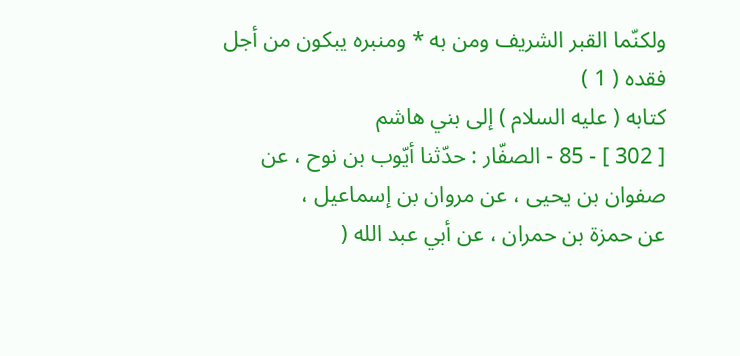ولكنّما القبر الشريف ومن به * ومنبره يبكون من أجل فقده ( 1 )
كتابه ( عليه السلام ) إلى بني هاشم
[ 302 ] - 85 - الصفّار : حدّثنا أيّوب بن نوح ، عن صفوان بن يحيى ، عن مروان بن إسماعيل ،
عن حمزة بن حمران ، عن أبي عبد الله (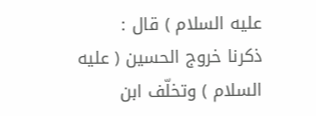عليه السلام ) قال :
ذكرنا خروج الحسين ( عليه السلام ) وتخلّف ابن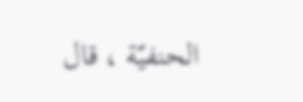الحنفيّة ، قال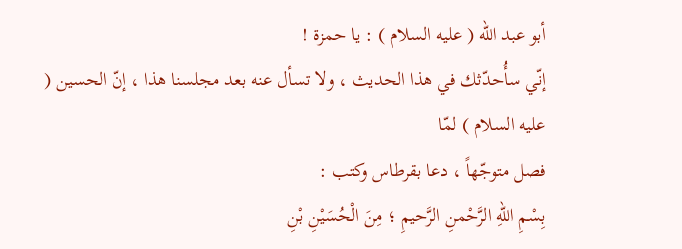أبو عبد الله ( عليه السلام ) : يا حمزة !
إنّي سأُحدّثك في هذا الحديث ، ولا تسأل عنه بعد مجلسنا هذا ، إنّ الحسين ( عليه السلام ) لمّا
فصل متوجّهاً ، دعا بقرطاس وكتب :
بِسْمِ اللهِ الرَّحْمنِ الرَّحيمِ ؛ مِنَ الْحُسَيْنِ بْنِ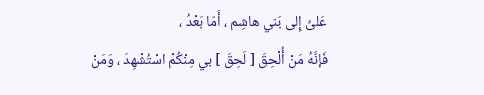عَلىِّ إِلى بَني هاشِم ، أَمّا بَعْدُ ،
فَإنَّهُ مَنْ أُلْحِقَ [ لَحِقَ ] بي مِنْكُمْ اسْتُشْهِدَ ، وَمَنْ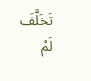تَخَلَّفَ لَمْ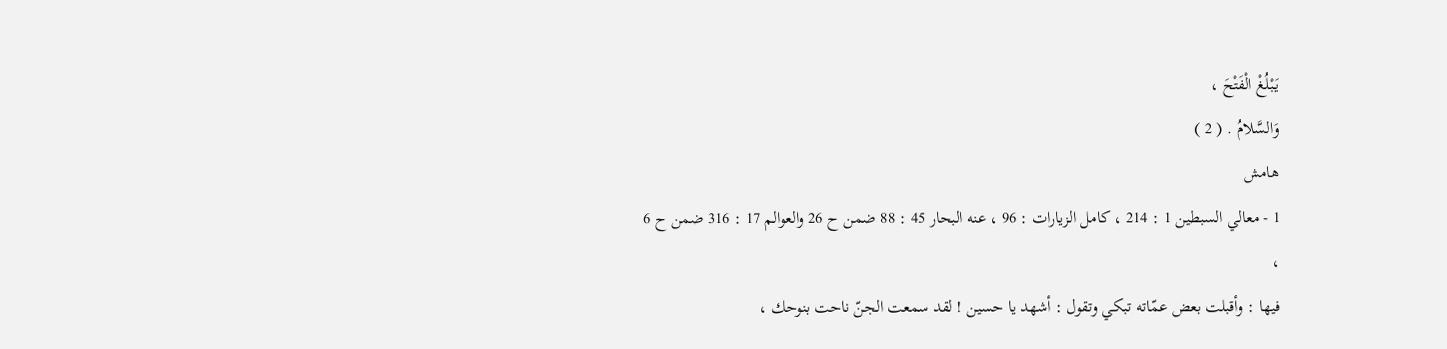يَبْلُغْ الْفَتْحَ ،
وَالسَّلامُ . ( 2 )
هامش
1 - معالي السبطين 1 : 214 ، كامل الزيارات : 96 ، عنه البحار 45 : 88 ضمن ح 26 والعوالم 17 : 316 ضمن ح 6 ،
فيها : وأقبلت بعض عمّاته تبكي وتقول : أشهد يا حسين ! لقد سمعت الجنّ ناحت بنوحك ،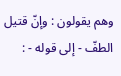وهم يقولون : وإنّ قتيل
الطفّ - إلى قوله - :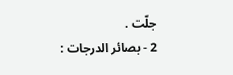جلّت .
2 - بصائر الدرجات :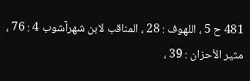481 ح 5 ، اللهوف : 28 ، المناقب لابن شهرآشوب 4 : 76 ، مثير الأحزان : 39 ،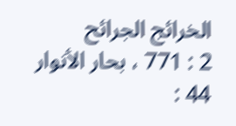الخرائج الجرائح
2 : 771 ، بحار الأنوار 44 :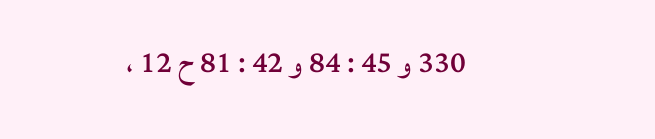330 و 45 : 84 و 42 : 81 ح 12 ،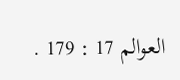العوالم 17 : 179 .